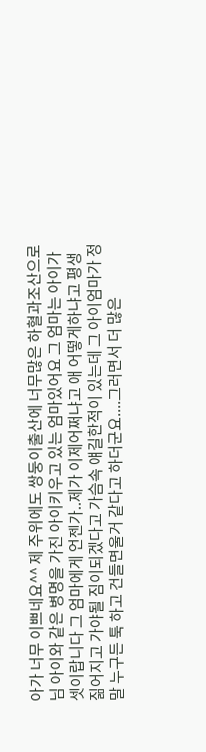아가 너무 이쁘네요^^ 제 주위에도 쌍둥이출산에 너무많은 하혈과조산으로 님 아이와 같은 병명을 가진 아이키우고 있는 엄마있어요 그 엄마는 아이가 셋이랍니다 그 엄마에게 언젠가..제가 이제어쩌냐고 애 어떻게하냐고 평생 짊어지고 가야될 짐이되겠다고 가슴속 얘길한적이 있는데 그 아이엄마가 정말 누구든 툭 하고 건들면울거 같다고 하더군요....그러면서 더 많은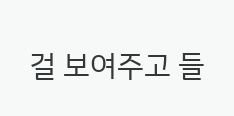걸 보여주고 들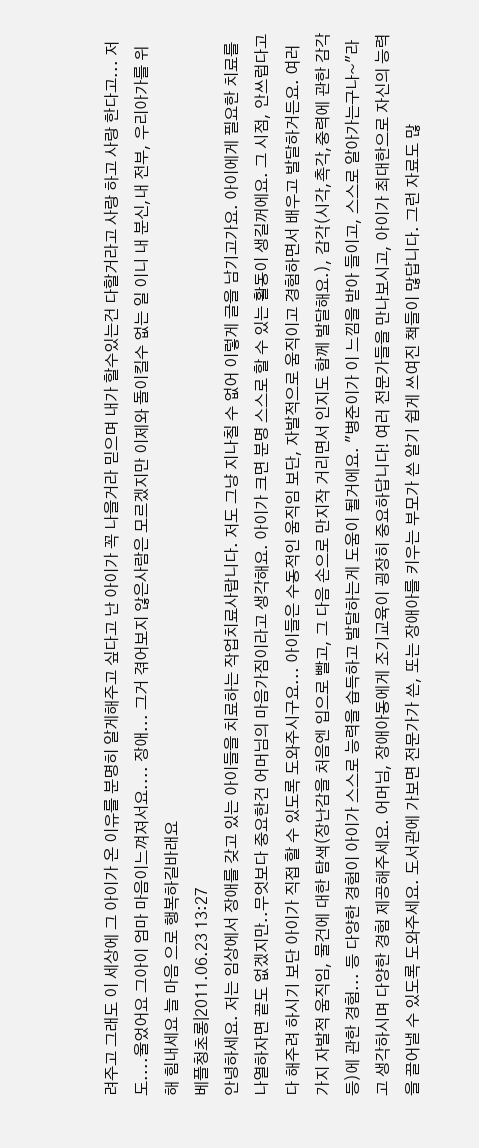려주고 그래도 이 세상에 그 아이가 온 이유를 분명히 알게해주고 싶다고 난 아이가 꼭 나을거라 믿으며 내가 할수있는건 다할거라고 사랑 하고 사랑 한다고... 저도....울었어요 그아이 엄마 마음이느껴져서요.... 장애... 그거 겪어보지 않은사람은 모르겠지만 이제와 돌이킬수 없는 일 이니 내 분신,내 전부, 우리아가를 위해 힘내세요 늘 마음 으로 행복하길바래요
베플청초롱|2011.06.23 13:27
안녕하세요. 저는 임상에서 장애를 갖고 있는 아이들을 치료하는 작업치료사랍니다. 저도 그냥 지나칠 수 없어 이렇게 글을 남기고가요. 아이에게 필요한 치료를 나열하자면 끝도 없겠지만..무엇보다 중요한건 어머님의 마음가짐이라고 생각해요. 아이가 크면 분명 스스로 할 수 있는 활동이 생길꺼에요. 그 시점, 안쓰럽다고 다 해주려 하시기 보단 아이가 직접 할 수 있도록 도와주시구요... 아이들은 수동적인 움직임 보단, 자발적으로 움직이고 경험하면서 배우고 발달하거든요. 여러가지 자발적 움직임, 물건에 대한 탐색(장난감을 처음엔 입으로 빨고, 그 다음 손으로 만지작 거리면서 인지도 함께 발달해요.), 감각(시각,촉각,중력에 관한 감각 등)에 관한 경험... 등 다양한 경험이 아이가 스스로 능력을 습득하고 발달하는게 도움이 될거에요. "병준이가 이 느낌을 받아 들이고, 스스로 알아가는구나~"라고 생각하시며 다양한 경험 제공해주세요. 어머님, 장애아동에게 조기교육이 굉장히 중요하답니다! 여러 전문가들을 만나보시고, 아이가 최대한으로 자신의 능력을 끌어낼 수 있도록 도와주세요. 도서관에 가보면 전문가가 쓴, 또는 장애아를 키우는 부모가 쓴 알기 쉽게 쓰여진 책들이 많답니다. 그런 자료도 많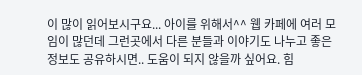이 많이 읽어보시구요... 아이를 위해서^^ 웹 카페에 여러 모임이 많던데 그런곳에서 다른 분들과 이야기도 나누고 좋은 정보도 공유하시면.. 도움이 되지 않을까 싶어요. 힘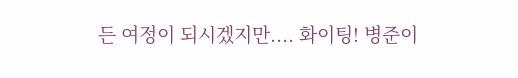든 여정이 되시겠지만.... 화이팅! 병준이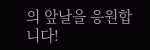의 앞날을 응원합니다!